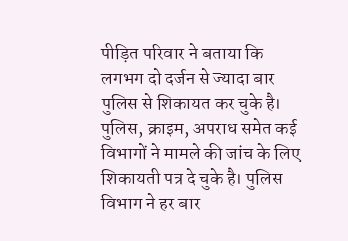पीड़ित परिवार ने बताया कि लगभग दो दर्जन से ज्यादा बार पुलिस से शिकायत कर चुके है। पुलिस, क्राइम, अपराध समेत कई विभागों ने मामले की जांच के लिए शिकायती पत्र दे चुके है। पुलिस विभाग ने हर बार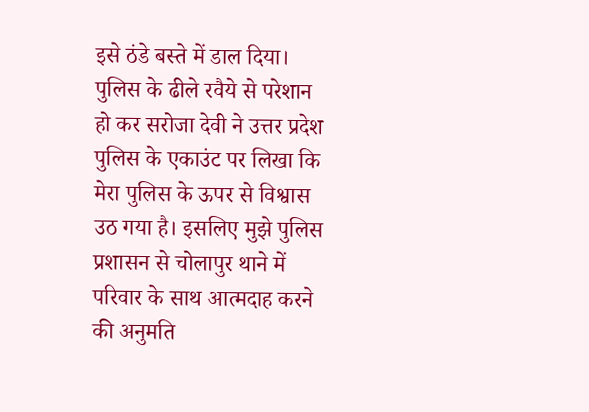इसे ठंडे बस्ते में डाल दिया।
पुलिस के ढीले रवैये से परेशान हो कर सरोजा देवी ने उत्तर प्रदेश पुलिस के एकाउंट पर लिखा कि मेरा पुलिस के ऊपर से विश्वास उठ गया है। इसलिए मुझे पुलिस प्रशासन से चोलापुर थाने में परिवार के साथ आत्मदाह करने की अनुमति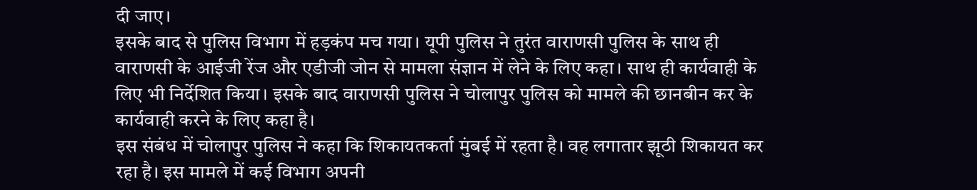दी जाए।
इसके बाद से पुलिस विभाग में हड़कंप मच गया। यूपी पुलिस ने तुरंत वाराणसी पुलिस के साथ ही वाराणसी के आईजी रेंज और एडीजी जोन से मामला संज्ञान में लेने के लिए कहा। साथ ही कार्यवाही के लिए भी निर्देशित किया। इसके बाद वाराणसी पुलिस ने चोलापुर पुलिस को मामले की छानबीन कर के कार्यवाही करने के लिए कहा है।
इस संबंध में चोलापुर पुलिस ने कहा कि शिकायतकर्ता मुंबई में रहता है। वह लगातार झूठी शिकायत कर रहा है। इस मामले में कई विभाग अपनी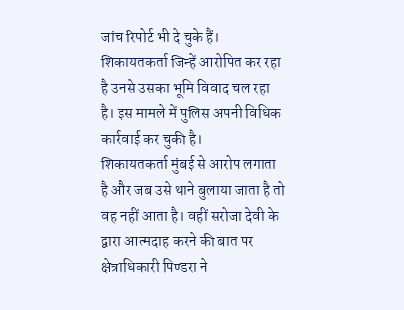जांच रिपोर्ट भी दे चुके हैं। शिकायतकर्ता जिन्हें आरोपित कर रहा है उनसे उसका भूमि विवाद चल रहा है। इस मामले में पुलिस अपनी विधिक कार्रवाई कर चुकी है।
शिकायतकर्ता मुंबई से आरोप लगाता है और जब उसे थाने बुलाया जाता है तो वह नहीं आता है। वहीं सरोजा देवी के द्वारा आत्मदाह करने की बात पर क्षेत्राधिकारी पिण्डरा ने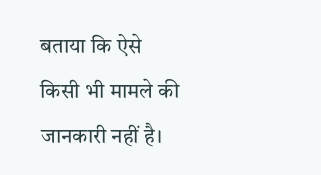बताया कि ऐसे किसी भी मामले की जानकारी नहीं है।